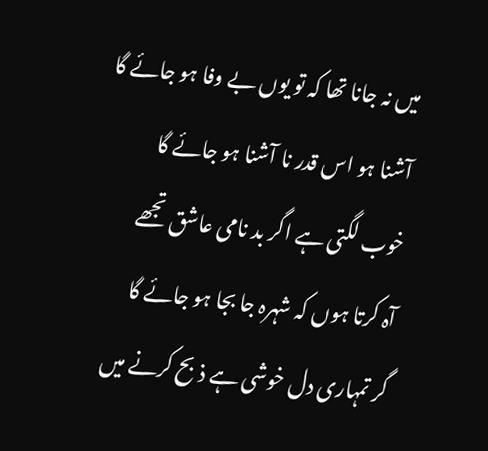میں نہ جانا تھا کہ تو یوں بے وفا ہو جائے گا
آشنا ہو اس قدر نا آشنا ہو جائے گا
خوب لگتی ہے اگر بد نامی عاشق تجھے
آہ کرتا ہوں کہ شہرہ جا بجا ہو جائے گا
گر تمہاری دل خوشی ہے ذبح کرنے میں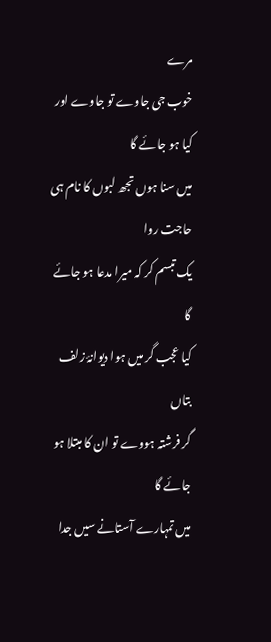مرے
خوب جی جاوے تو جاوے اور کیا ہو جائے گا
میں سنا ہوں تجھ لبوں کا نام ہی حاجت روا
یک تبسم کر کہ میرا مدعا ہو جائے گا
کیا عجب گر میں ہوا دیوانۂ زلف بتاں
گر فرشتہ ہووے تو ان کا مبتلا ہو جائے گا
میں تمہارے آستانے سیں جدا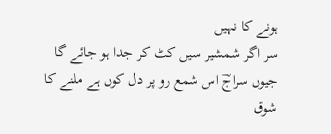ہونے کا نہیں
سر اگر شمشیر سیں کٹ کر جدا ہو جائے گا
جیوں سراجؔ اس شمع رو پر دل کوں ہے ملنے کا شوق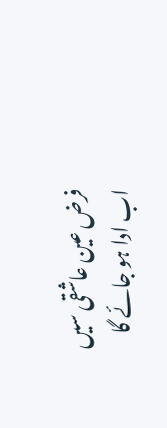فرض عین عاشقی سیں اب ادا ہو جائے گا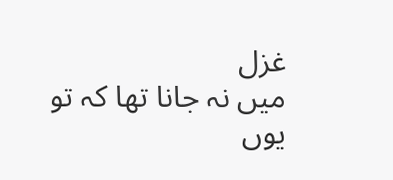غزل
میں نہ جانا تھا کہ تو یوں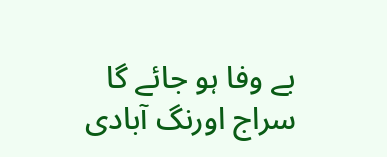بے وفا ہو جائے گا
سراج اورنگ آبادی